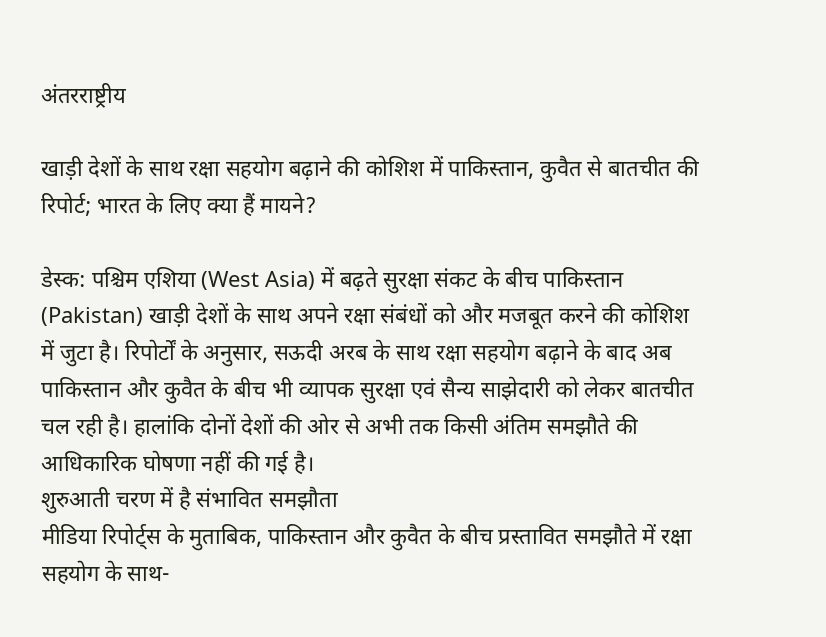अंतरराष्ट्रीय

खाड़ी देशों के साथ रक्षा सहयोग बढ़ाने की कोशिश में पाकिस्तान, कुवैत से बातचीत की रिपोर्ट; भारत के लिए क्या हैं मायने?

डेस्क: पश्चिम एशिया (West Asia) में बढ़ते सुरक्षा संकट के बीच पाकिस्तान (Pakistan) खाड़ी देशों के साथ अपने रक्षा संबंधों को और मजबूत करने की कोशिश में जुटा है। रिपोर्टों के अनुसार, सऊदी अरब के साथ रक्षा सहयोग बढ़ाने के बाद अब पाकिस्तान और कुवैत के बीच भी व्यापक सुरक्षा एवं सैन्य साझेदारी को लेकर बातचीत चल रही है। हालांकि दोनों देशों की ओर से अभी तक किसी अंतिम समझौते की आधिकारिक घोषणा नहीं की गई है।
शुरुआती चरण में है संभावित समझौता
मीडिया रिपोर्ट्स के मुताबिक, पाकिस्तान और कुवैत के बीच प्रस्तावित समझौते में रक्षा सहयोग के साथ-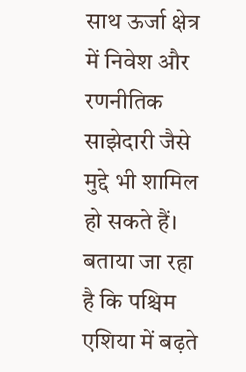साथ ऊर्जा क्षेत्र में निवेश और रणनीतिक साझेदारी जैसे मुद्दे भी शामिल हो सकते हैं। बताया जा रहा है कि पश्चिम एशिया में बढ़ते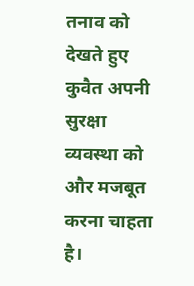तनाव को देखते हुए कुवैत अपनी सुरक्षा व्यवस्था को और मजबूत करना चाहता है।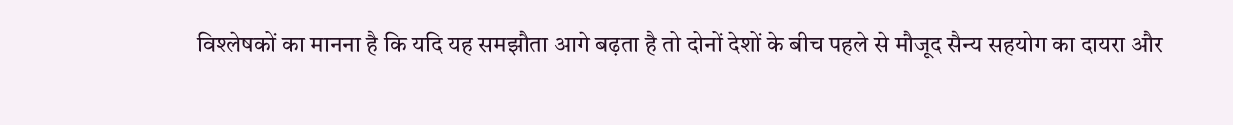विश्लेषकों का मानना है कि यदि यह समझौता आगे बढ़ता है तो दोनों देशों के बीच पहले से मौजूद सैन्य सहयोग का दायरा और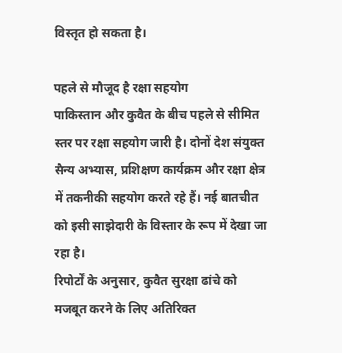विस्तृत हो सकता है।

पहले से मौजूद है रक्षा सहयोग
पाकिस्तान और कुवैत के बीच पहले से सीमित स्तर पर रक्षा सहयोग जारी है। दोनों देश संयुक्त सैन्य अभ्यास, प्रशिक्षण कार्यक्रम और रक्षा क्षेत्र में तकनीकी सहयोग करते रहे हैं। नई बातचीत को इसी साझेदारी के विस्तार के रूप में देखा जा रहा है।
रिपोर्टों के अनुसार, कुवैत सुरक्षा ढांचे को मजबूत करने के लिए अतिरिक्त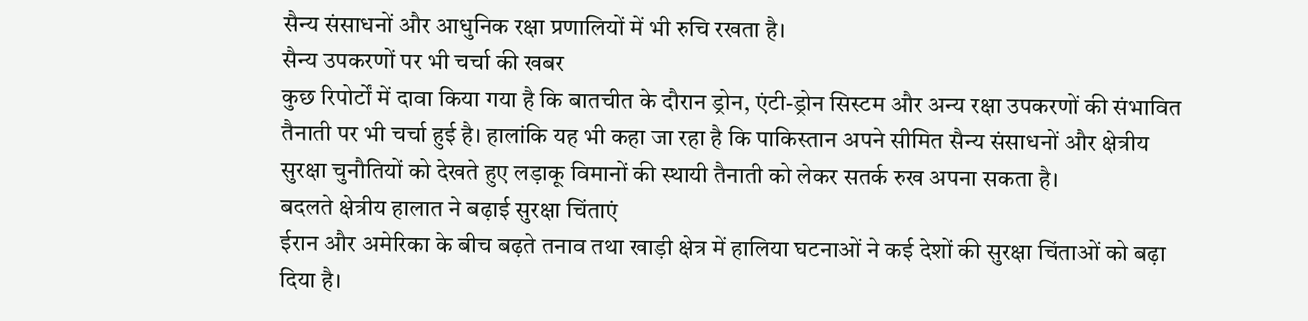सैन्य संसाधनों और आधुनिक रक्षा प्रणालियों में भी रुचि रखता है।
सैन्य उपकरणों पर भी चर्चा की खबर
कुछ रिपोर्टों में दावा किया गया है कि बातचीत के दौरान ड्रोन, एंटी-ड्रोन सिस्टम और अन्य रक्षा उपकरणों की संभावित तैनाती पर भी चर्चा हुई है। हालांकि यह भी कहा जा रहा है कि पाकिस्तान अपने सीमित सैन्य संसाधनों और क्षेत्रीय सुरक्षा चुनौतियों को देखते हुए लड़ाकू विमानों की स्थायी तैनाती को लेकर सतर्क रुख अपना सकता है।
बदलते क्षेत्रीय हालात ने बढ़ाई सुरक्षा चिंताएं
ईरान और अमेरिका के बीच बढ़ते तनाव तथा खाड़ी क्षेत्र में हालिया घटनाओं ने कई देशों की सुरक्षा चिंताओं को बढ़ा दिया है।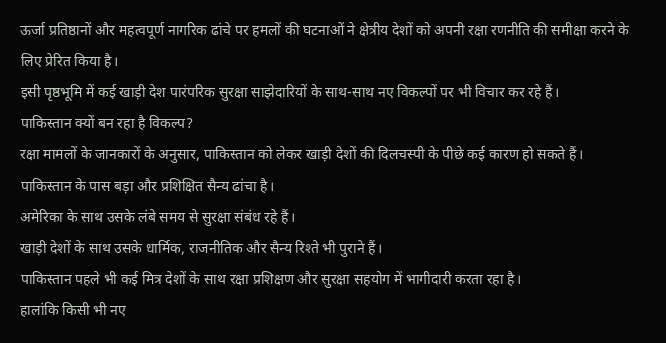ऊर्जा प्रतिष्ठानों और महत्वपूर्ण नागरिक ढांचे पर हमलों की घटनाओं ने क्षेत्रीय देशों को अपनी रक्षा रणनीति की समीक्षा करने के लिए प्रेरित किया है।
इसी पृष्ठभूमि में कई खाड़ी देश पारंपरिक सुरक्षा साझेदारियों के साथ-साथ नए विकल्पों पर भी विचार कर रहे हैं।
पाकिस्तान क्यों बन रहा है विकल्प?
रक्षा मामलों के जानकारों के अनुसार, पाकिस्तान को लेकर खाड़ी देशों की दिलचस्पी के पीछे कई कारण हो सकते हैं।
पाकिस्तान के पास बड़ा और प्रशिक्षित सैन्य ढांचा है।
अमेरिका के साथ उसके लंबे समय से सुरक्षा संबंध रहे हैं।
खाड़ी देशों के साथ उसके धार्मिक, राजनीतिक और सैन्य रिश्ते भी पुराने हैं।
पाकिस्तान पहले भी कई मित्र देशों के साथ रक्षा प्रशिक्षण और सुरक्षा सहयोग में भागीदारी करता रहा है।
हालांकि किसी भी नए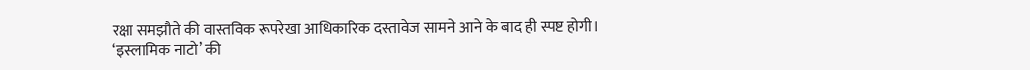रक्षा समझौते की वास्तविक रूपरेखा आधिकारिक दस्तावेज सामने आने के बाद ही स्पष्ट होगी।
‘इस्लामिक नाटो’ की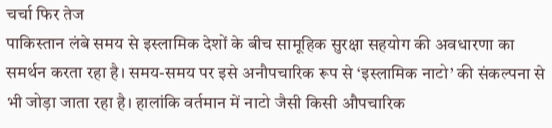चर्चा फिर तेज
पाकिस्तान लंबे समय से इस्लामिक देशों के बीच सामूहिक सुरक्षा सहयोग की अवधारणा का समर्थन करता रहा है। समय-समय पर इसे अनौपचारिक रूप से ‘इस्लामिक नाटो’ की संकल्पना से भी जोड़ा जाता रहा है। हालांकि वर्तमान में नाटो जैसी किसी औपचारिक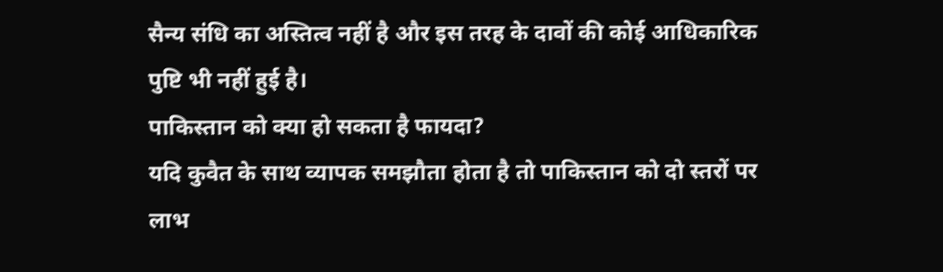सैन्य संधि का अस्तित्व नहीं है और इस तरह के दावों की कोई आधिकारिक पुष्टि भी नहीं हुई है।
पाकिस्तान को क्या हो सकता है फायदा?
यदि कुवैत के साथ व्यापक समझौता होता है तो पाकिस्तान को दो स्तरों पर लाभ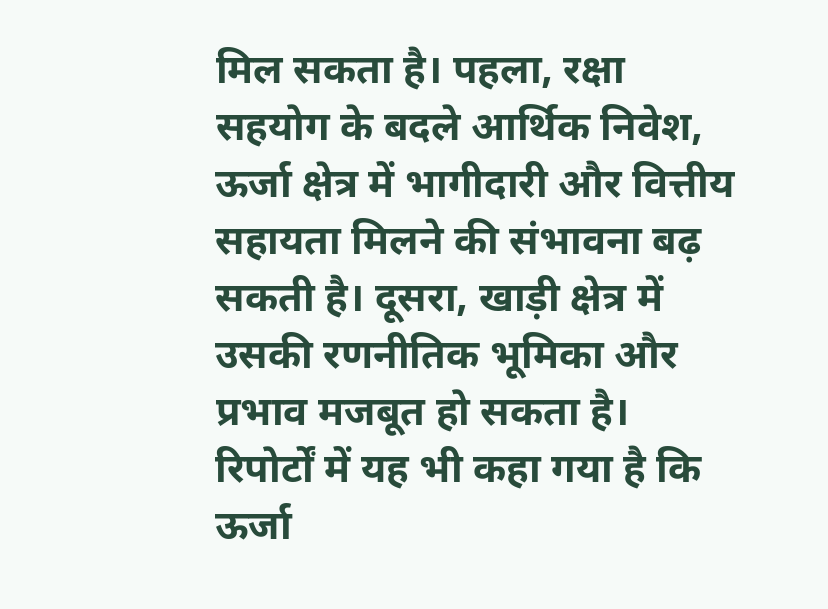मिल सकता है। पहला, रक्षा सहयोग के बदले आर्थिक निवेश, ऊर्जा क्षेत्र में भागीदारी और वित्तीय सहायता मिलने की संभावना बढ़ सकती है। दूसरा, खाड़ी क्षेत्र में उसकी रणनीतिक भूमिका और प्रभाव मजबूत हो सकता है।
रिपोर्टों में यह भी कहा गया है कि ऊर्जा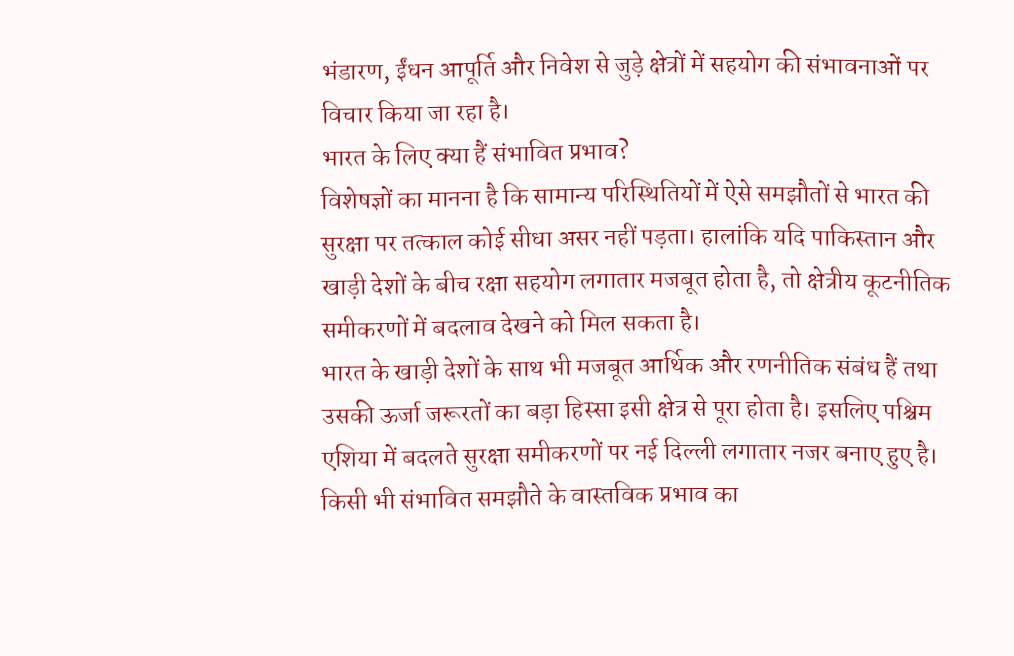भंडारण, ईंधन आपूर्ति और निवेश से जुड़े क्षेत्रों में सहयोग की संभावनाओं पर विचार किया जा रहा है।
भारत के लिए क्या हैं संभावित प्रभाव?
विशेषज्ञों का मानना है कि सामान्य परिस्थितियों में ऐसे समझौतों से भारत की सुरक्षा पर तत्काल कोई सीधा असर नहीं पड़ता। हालांकि यदि पाकिस्तान और खाड़ी देशों के बीच रक्षा सहयोग लगातार मजबूत होता है, तो क्षेत्रीय कूटनीतिक समीकरणों में बदलाव देखने को मिल सकता है।
भारत के खाड़ी देशों के साथ भी मजबूत आर्थिक और रणनीतिक संबंध हैं तथा उसकी ऊर्जा जरूरतों का बड़ा हिस्सा इसी क्षेत्र से पूरा होता है। इसलिए पश्चिम एशिया में बदलते सुरक्षा समीकरणों पर नई दिल्ली लगातार नजर बनाए हुए है। किसी भी संभावित समझौते के वास्तविक प्रभाव का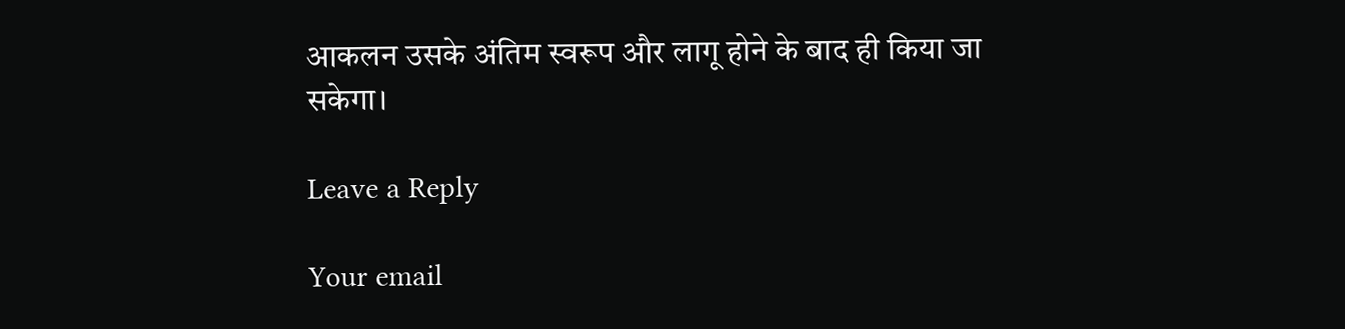आकलन उसके अंतिम स्वरूप और लागू होने के बाद ही किया जा सकेगा।

Leave a Reply

Your email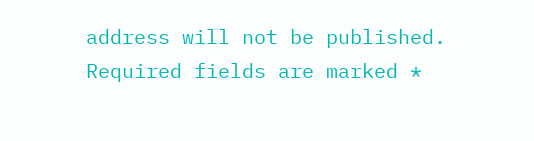address will not be published. Required fields are marked *